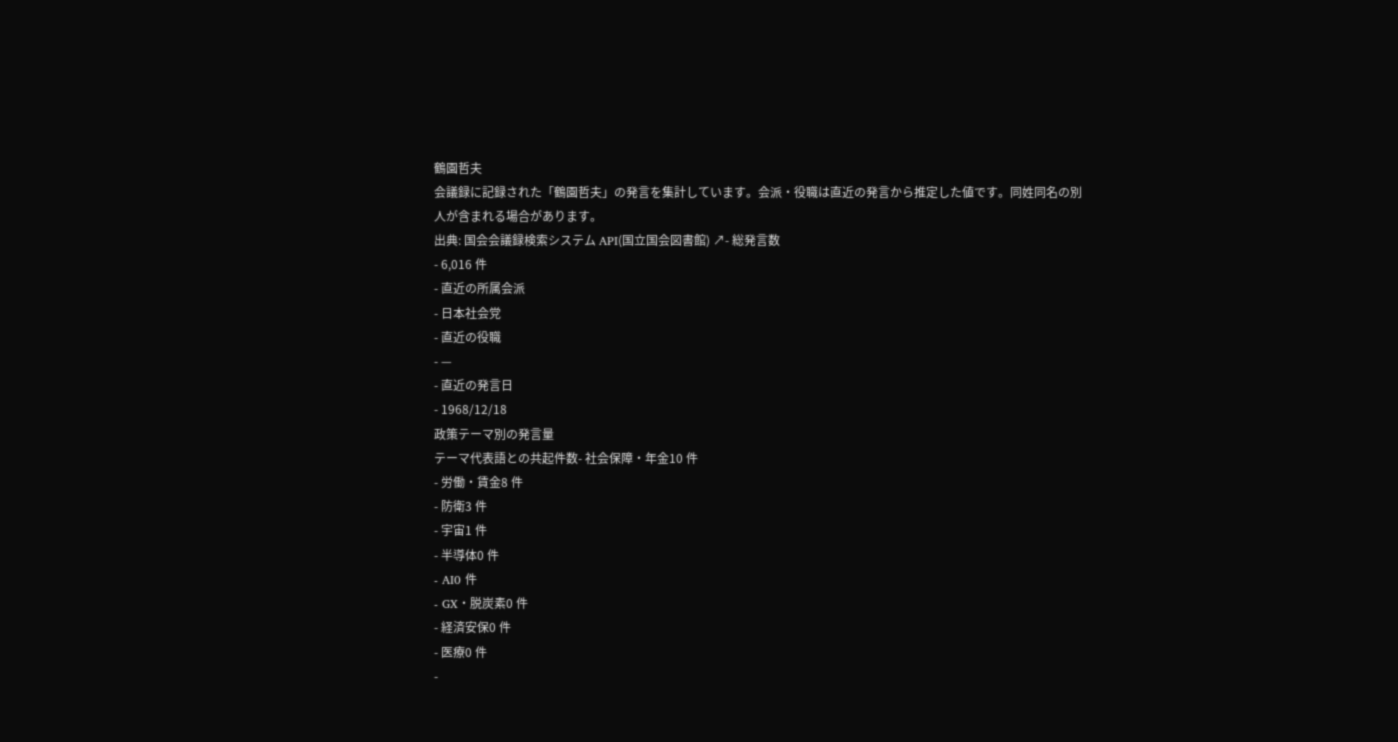鶴園哲夫
会議録に記録された「鶴園哲夫」の発言を集計しています。会派・役職は直近の発言から推定した値です。同姓同名の別人が含まれる場合があります。
出典: 国会会議録検索システム API(国立国会図書館) ↗- 総発言数
- 6,016 件
- 直近の所属会派
- 日本社会党
- 直近の役職
- —
- 直近の発言日
- 1968/12/18
政策テーマ別の発言量
テーマ代表語との共起件数- 社会保障・年金10 件
- 労働・賃金8 件
- 防衛3 件
- 宇宙1 件
- 半導体0 件
- AI0 件
- GX・脱炭素0 件
- 経済安保0 件
- 医療0 件
-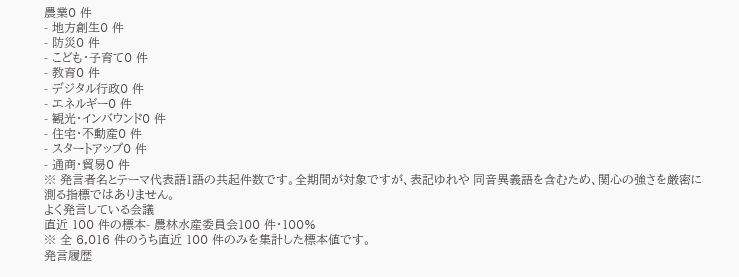農業0 件
- 地方創生0 件
- 防災0 件
- こども・子育て0 件
- 教育0 件
- デジタル行政0 件
- エネルギー0 件
- 観光・インバウンド0 件
- 住宅・不動産0 件
- スタートアップ0 件
- 通商・貿易0 件
※ 発言者名とテーマ代表語1語の共起件数です。全期間が対象ですが、表記ゆれや 同音異義語を含むため、関心の強さを厳密に測る指標ではありません。
よく発言している会議
直近 100 件の標本- 農林水産委員会100 件・100%
※ 全 6,016 件のうち直近 100 件のみを集計した標本値です。
発言履歴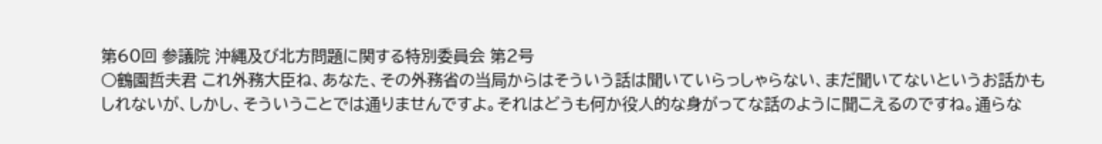第60回 参議院 沖縄及び北方問題に関する特別委員会 第2号
○鶴園哲夫君 これ外務大臣ね、あなた、その外務省の当局からはそういう話は聞いていらっしゃらない、まだ聞いてないというお話かもしれないが、しかし、そういうことでは通りませんですよ。それはどうも何か役人的な身がってな話のように聞こえるのですね。通らな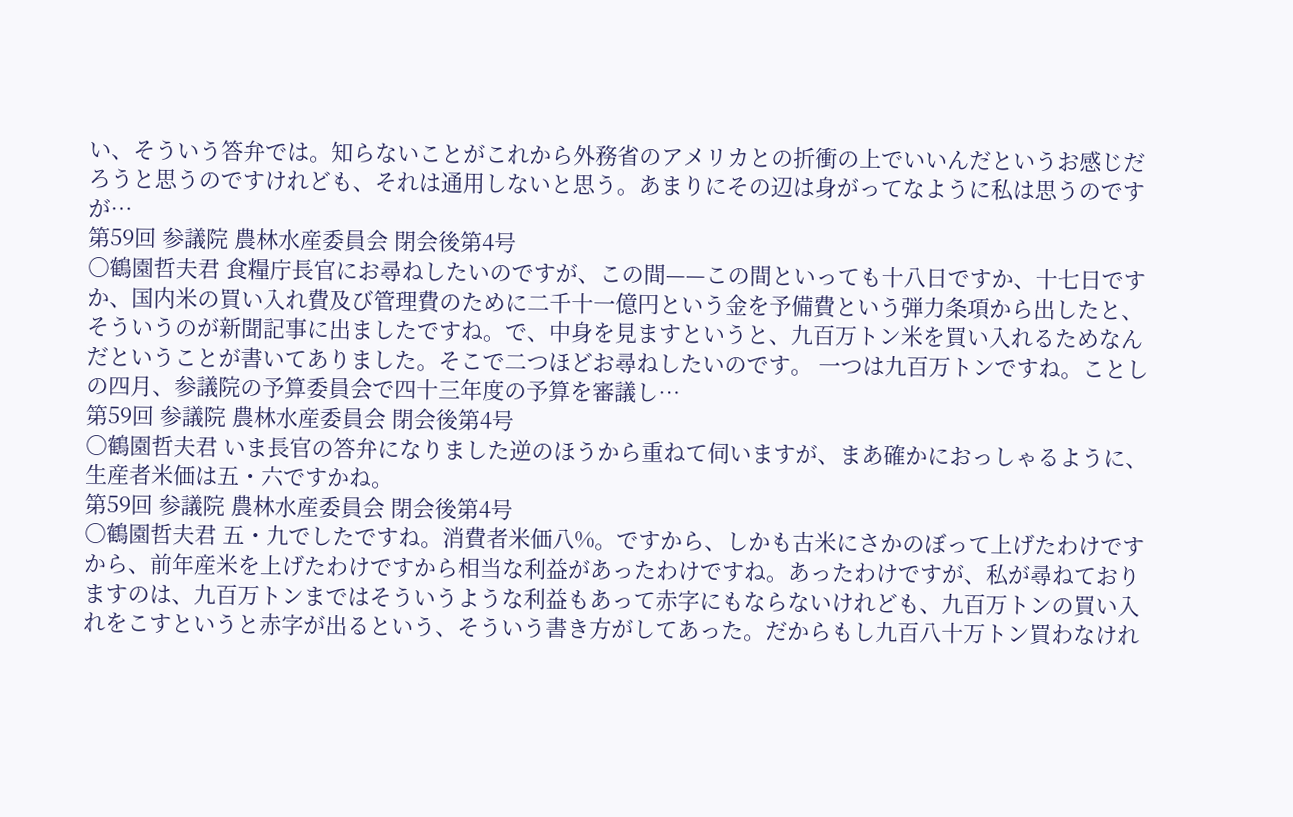い、そういう答弁では。知らないことがこれから外務省のアメリカとの折衝の上でいいんだというお感じだろうと思うのですけれども、それは通用しないと思う。あまりにその辺は身がってなように私は思うのですが…
第59回 参議院 農林水産委員会 閉会後第4号
○鶴園哲夫君 食糧庁長官にお尋ねしたいのですが、この間——この間といっても十八日ですか、十七日ですか、国内米の買い入れ費及び管理費のために二千十一億円という金を予備費という弾力条項から出したと、そういうのが新聞記事に出ましたですね。で、中身を見ますというと、九百万トン米を買い入れるためなんだということが書いてありました。そこで二つほどお尋ねしたいのです。 一つは九百万トンですね。ことしの四月、参議院の予算委員会で四十三年度の予算を審議し…
第59回 参議院 農林水産委員会 閉会後第4号
○鶴園哲夫君 いま長官の答弁になりました逆のほうから重ねて伺いますが、まあ確かにおっしゃるように、生産者米価は五・六ですかね。
第59回 参議院 農林水産委員会 閉会後第4号
○鶴園哲夫君 五・九でしたですね。消費者米価八%。ですから、しかも古米にさかのぼって上げたわけですから、前年産米を上げたわけですから相当な利益があったわけですね。あったわけですが、私が尋ねておりますのは、九百万トンまではそういうような利益もあって赤字にもならないけれども、九百万トンの買い入れをこすというと赤字が出るという、そういう書き方がしてあった。だからもし九百八十万トン買わなけれ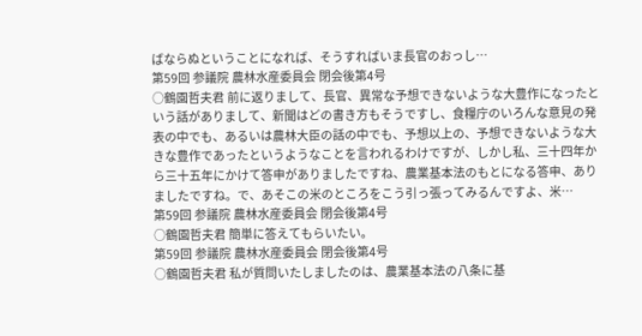ばならぬということになれば、そうすればいま長官のおっし…
第59回 参議院 農林水産委員会 閉会後第4号
○鶴園哲夫君 前に返りまして、長官、異常な予想できないような大豊作になったという話がありまして、新聞はどの書き方もそうですし、食糧庁のいろんな意見の発表の中でも、あるいは農林大臣の話の中でも、予想以上の、予想できないような大きな豊作であったというようなことを言われるわけですが、しかし私、三十四年から三十五年にかけて答申がありましたですね、農業基本法のもとになる答申、ありましたですね。で、あそこの米のところをこう引っ張ってみるんですよ、米…
第59回 参議院 農林水産委員会 閉会後第4号
○鶴園哲夫君 簡単に答えてもらいたい。
第59回 参議院 農林水産委員会 閉会後第4号
○鶴園哲夫君 私が質問いたしましたのは、農業基本法の八条に基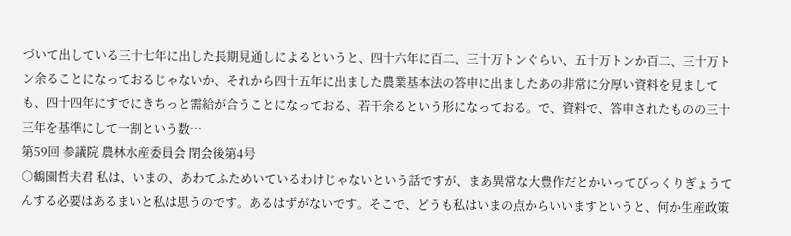づいて出している三十七年に出した長期見通しによるというと、四十六年に百二、三十万トンぐらい、五十万トンか百二、三十万トン余ることになっておるじゃないか、それから四十五年に出ました農業基本法の答申に出ましたあの非常に分厚い資料を見ましても、四十四年にすでにきちっと需給が合うことになっておる、若干余るという形になっておる。で、資料で、答申されたものの三十三年を基準にして一割という数…
第59回 参議院 農林水産委員会 閉会後第4号
○鶴園哲夫君 私は、いまの、あわてふためいているわけじゃないという話ですが、まあ異常な大豊作だとかいってびっくりぎょうてんする必要はあるまいと私は思うのです。あるはずがないです。そこで、どうも私はいまの点からいいますというと、何か生産政策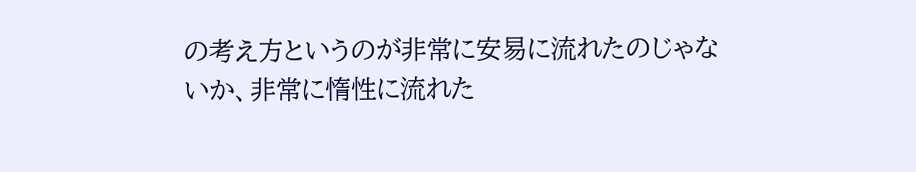の考え方というのが非常に安易に流れたのじゃないか、非常に惰性に流れた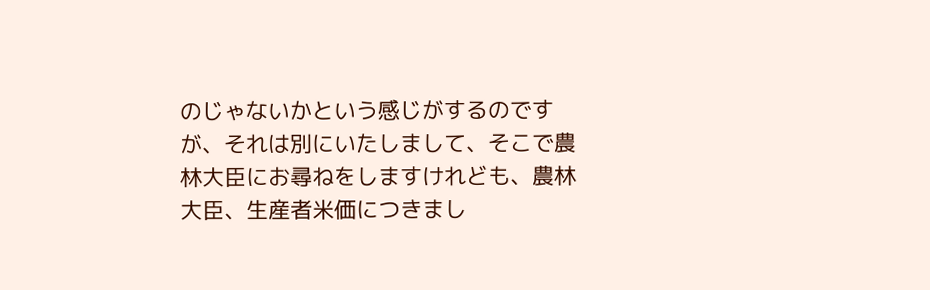のじゃないかという感じがするのですが、それは別にいたしまして、そこで農林大臣にお尋ねをしますけれども、農林大臣、生産者米価につきまし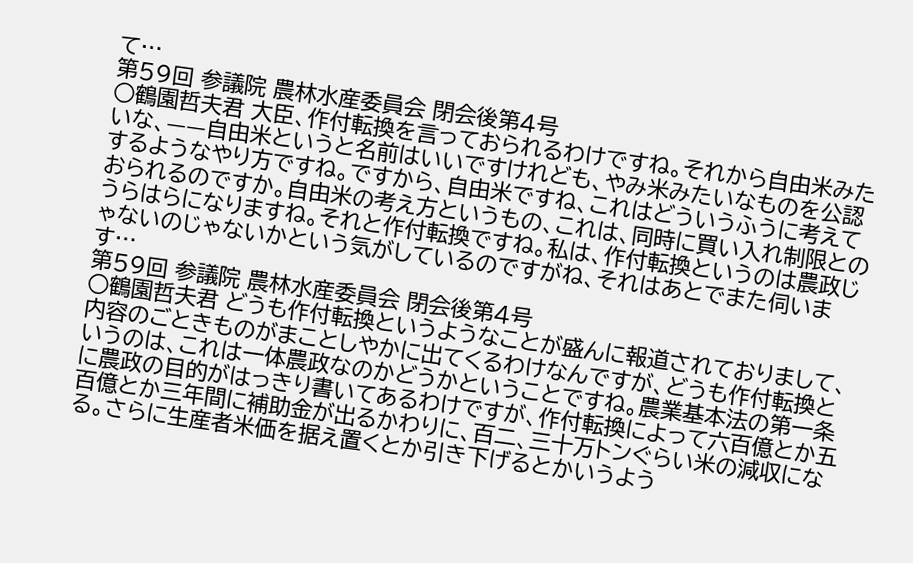て…
第59回 参議院 農林水産委員会 閉会後第4号
○鶴園哲夫君 大臣、作付転換を言っておられるわけですね。それから自由米みたいな、——自由米というと名前はいいですけれども、やみ米みたいなものを公認するようなやり方ですね。ですから、自由米ですね、これはどういうふうに考えておられるのですか。自由米の考え方というもの、これは、同時に買い入れ制限とのうらはらになりますね。それと作付転換ですね。私は、作付転換というのは農政じゃないのじゃないかという気がしているのですがね、それはあとでまた伺います…
第59回 参議院 農林水産委員会 閉会後第4号
○鶴園哲夫君 どうも作付転換というようなことが盛んに報道されておりまして、内容のごときものがまことしやかに出てくるわけなんですが、どうも作付転換というのは、これは一体農政なのかどうかということですね。農業基本法の第一条に農政の目的がはっきり書いてあるわけですが、作付転換によって六百億とか五百億とか三年間に補助金が出るかわりに、百二、三十万トンぐらい米の減収になる。さらに生産者米価を据え置くとか引き下げるとかいうよう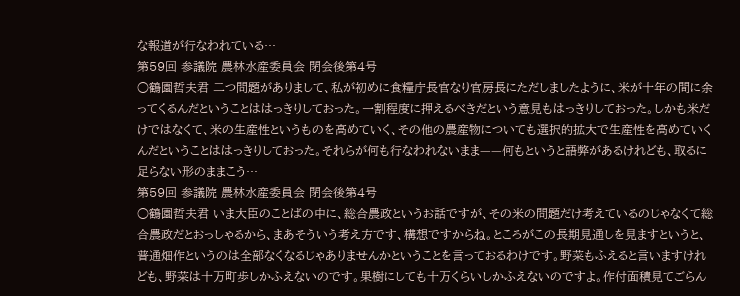な報道が行なわれている…
第59回 参議院 農林水産委員会 閉会後第4号
○鶴園哲夫君 二つ問題がありまして、私が初めに食糧庁長官なり官房長にただしましたように、米が十年の間に余ってくるんだということははっきりしておった。一割程度に押えるべきだという意見もはっきりしておった。しかも米だけではなくて、米の生産性というものを高めていく、その他の農産物についても選択的拡大で生産性を高めていくんだということははっきりしておった。それらが何も行なわれないまま——何もというと語弊があるけれども、取るに足らない形のままこう…
第59回 参議院 農林水産委員会 閉会後第4号
○鶴園哲夫君 いま大臣のことばの中に、総合農政というお話ですが、その米の問題だけ考えているのじゃなくて総合農政だとおっしゃるから、まあそういう考え方です、構想ですからね。ところがこの長期見通しを見ますというと、普通畑作というのは全部なくなるじゃありませんかということを言っておるわけです。野菜もふえると言いますけれども、野菜は十万町歩しかふえないのです。果樹にしても十万くらいしかふえないのですよ。作付面積見てごらん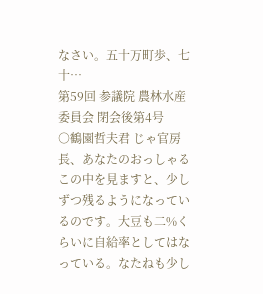なさい。五十万町歩、七十…
第59回 参議院 農林水産委員会 閉会後第4号
○鶴園哲夫君 じゃ官房長、あなたのおっしゃるこの中を見ますと、少しずつ残るようになっているのです。大豆も二%くらいに自給率としてはなっている。なたねも少し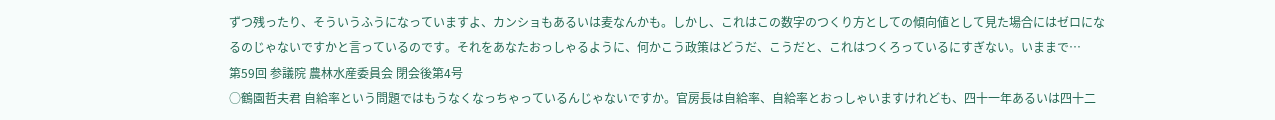ずつ残ったり、そういうふうになっていますよ、カンショもあるいは麦なんかも。しかし、これはこの数字のつくり方としての傾向値として見た場合にはゼロになるのじゃないですかと言っているのです。それをあなたおっしゃるように、何かこう政策はどうだ、こうだと、これはつくろっているにすぎない。いままで…
第59回 参議院 農林水産委員会 閉会後第4号
○鶴園哲夫君 自給率という問題ではもうなくなっちゃっているんじゃないですか。官房長は自給率、自給率とおっしゃいますけれども、四十一年あるいは四十二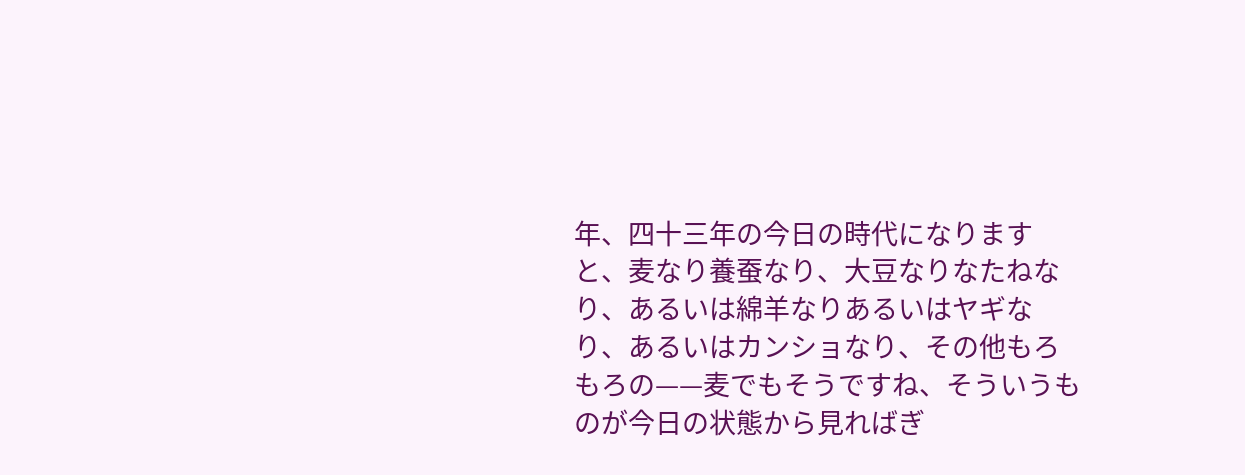年、四十三年の今日の時代になりますと、麦なり養蚕なり、大豆なりなたねなり、あるいは綿羊なりあるいはヤギなり、あるいはカンショなり、その他もろもろの——麦でもそうですね、そういうものが今日の状態から見ればぎ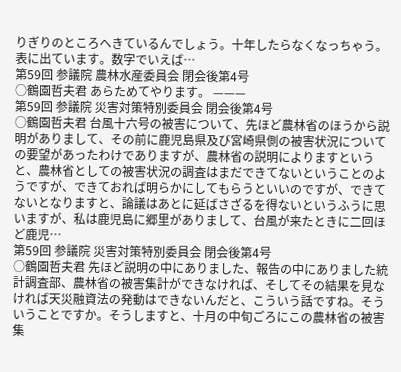りぎりのところへきているんでしょう。十年したらなくなっちゃう。表に出ています。数字でいえば…
第59回 参議院 農林水産委員会 閉会後第4号
○鶴園哲夫君 あらためてやります。 ———
第59回 参議院 災害対策特別委員会 閉会後第4号
○鶴園哲夫君 台風十六号の被害について、先ほど農林省のほうから説明がありまして、その前に鹿児島県及び宮崎県側の被害状況についての要望があったわけでありますが、農林省の説明によりますというと、農林省としての被害状況の調査はまだできてないということのようですが、できておれば明らかにしてもらうといいのですが、できてないとなりますと、論議はあとに延ばさざるを得ないというふうに思いますが、私は鹿児島に郷里がありまして、台風が来たときに二回ほど鹿児…
第59回 参議院 災害対策特別委員会 閉会後第4号
○鶴園哲夫君 先ほど説明の中にありました、報告の中にありました統計調査部、農林省の被害集計ができなければ、そしてその結果を見なければ天災融資法の発動はできないんだと、こういう話ですね。そういうことですか。そうしますと、十月の中旬ごろにこの農林省の被害集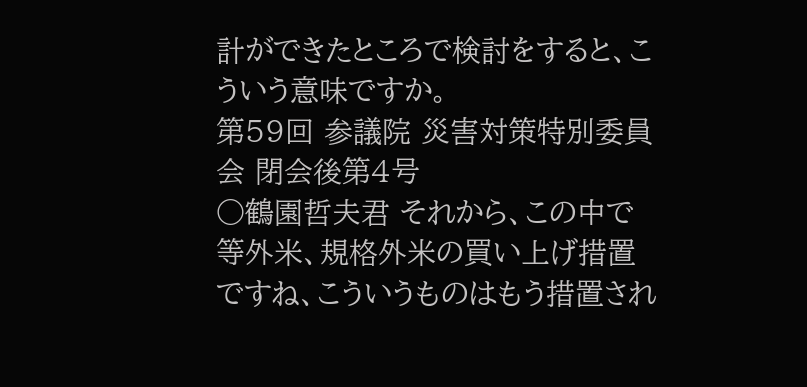計ができたところで検討をすると、こういう意味ですか。
第59回 参議院 災害対策特別委員会 閉会後第4号
○鶴園哲夫君 それから、この中で等外米、規格外米の買い上げ措置ですね、こういうものはもう措置され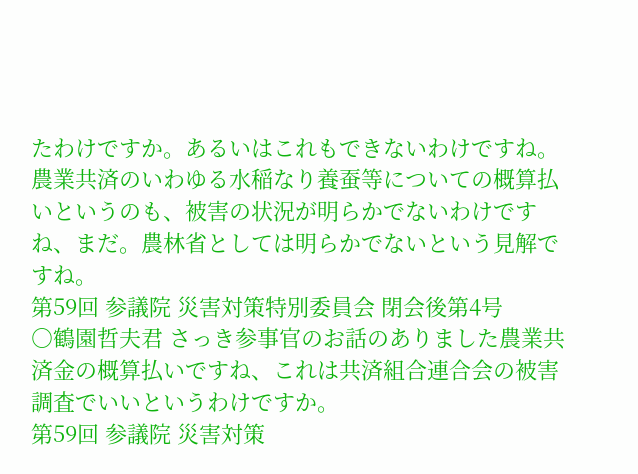たわけですか。あるいはこれもできないわけですね。農業共済のいわゆる水稲なり養蚕等についての概算払いというのも、被害の状況が明らかでないわけですね、まだ。農林省としては明らかでないという見解ですね。
第59回 参議院 災害対策特別委員会 閉会後第4号
○鶴園哲夫君 さっき参事官のお話のありました農業共済金の概算払いですね、これは共済組合連合会の被害調査でいいというわけですか。
第59回 参議院 災害対策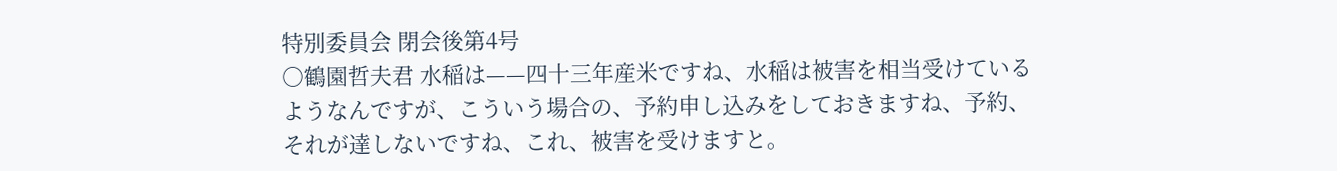特別委員会 閉会後第4号
○鶴園哲夫君 水稲は——四十三年産米ですね、水稲は被害を相当受けているようなんですが、こういう場合の、予約申し込みをしておきますね、予約、それが達しないですね、これ、被害を受けますと。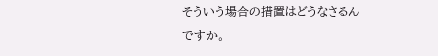そういう場合の措置はどうなさるんですか。